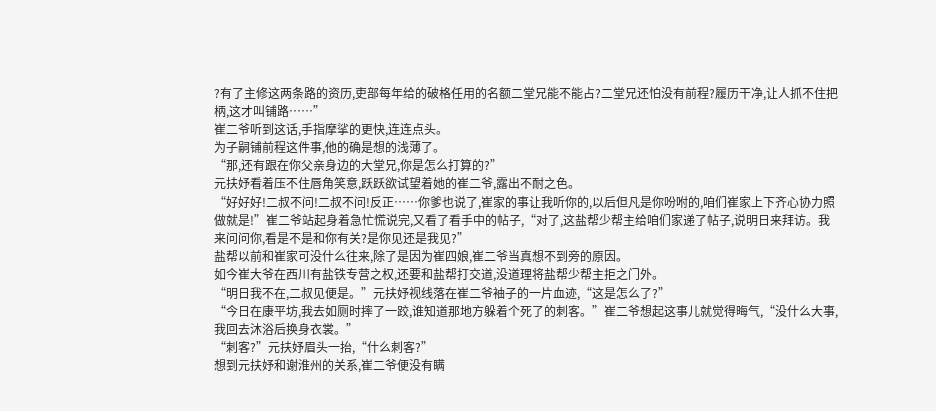?有了主修这两条路的资历,吏部每年给的破格任用的名额二堂兄能不能占?二堂兄还怕没有前程?履历干净,让人抓不住把柄,这才叫铺路……”
崔二爷听到这话,手指摩挲的更快,连连点头。
为子嗣铺前程这件事,他的确是想的浅薄了。
“那,还有跟在你父亲身边的大堂兄,你是怎么打算的?”
元扶妤看着压不住唇角笑意,跃跃欲试望着她的崔二爷,露出不耐之色。
“好好好!二叔不问!二叔不问!反正……你爹也说了,崔家的事让我听你的,以后但凡是你吩咐的,咱们崔家上下齐心协力照做就是!”崔二爷站起身着急忙慌说完,又看了看手中的帖子,“对了,这盐帮少帮主给咱们家递了帖子,说明日来拜访。我来问问你,看是不是和你有关?是你见还是我见?”
盐帮以前和崔家可没什么往来,除了是因为崔四娘,崔二爷当真想不到旁的原因。
如今崔大爷在西川有盐铁专营之权,还要和盐帮打交道,没道理将盐帮少帮主拒之门外。
“明日我不在,二叔见便是。”元扶妤视线落在崔二爷袖子的一片血迹,“这是怎么了?”
“今日在康平坊,我去如厕时摔了一跤,谁知道那地方躲着个死了的刺客。”崔二爷想起这事儿就觉得晦气,“没什么大事,我回去沐浴后换身衣裳。”
“刺客?”元扶妤眉头一抬,“什么刺客?”
想到元扶妤和谢淮州的关系,崔二爷便没有瞒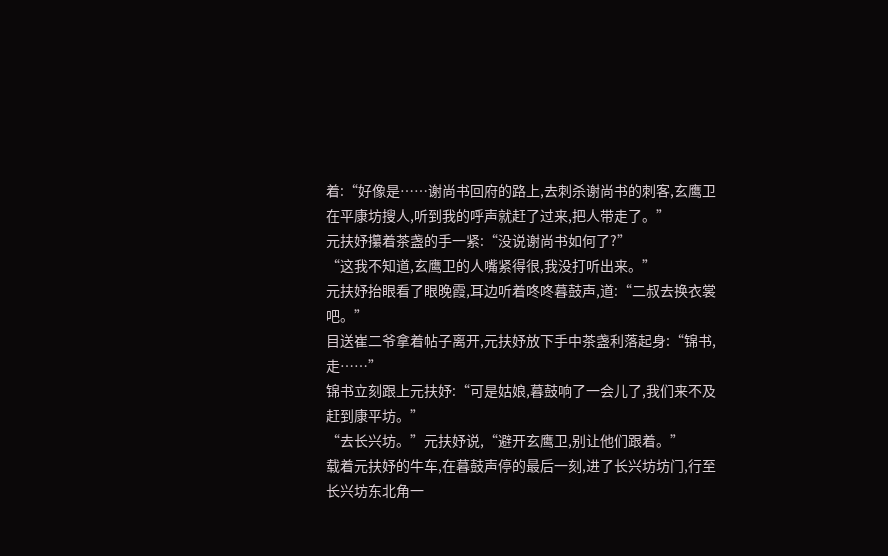着:“好像是……谢尚书回府的路上,去刺杀谢尚书的刺客,玄鹰卫在平康坊搜人,听到我的呼声就赶了过来,把人带走了。”
元扶妤攥着茶盏的手一紧:“没说谢尚书如何了?”
“这我不知道,玄鹰卫的人嘴紧得很,我没打听出来。”
元扶妤抬眼看了眼晚霞,耳边听着咚咚暮鼓声,道:“二叔去换衣裳吧。”
目送崔二爷拿着帖子离开,元扶妤放下手中茶盏利落起身:“锦书,走……”
锦书立刻跟上元扶妤:“可是姑娘,暮鼓响了一会儿了,我们来不及赶到康平坊。”
“去长兴坊。”元扶妤说,“避开玄鹰卫,别让他们跟着。”
载着元扶妤的牛车,在暮鼓声停的最后一刻,进了长兴坊坊门,行至长兴坊东北角一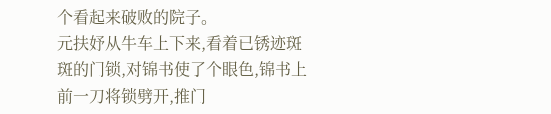个看起来破败的院子。
元扶妤从牛车上下来,看着已锈迹斑斑的门锁,对锦书使了个眼色,锦书上前一刀将锁劈开,推门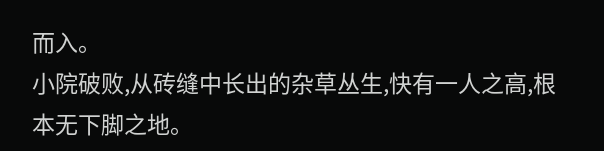而入。
小院破败,从砖缝中长出的杂草丛生,快有一人之高,根本无下脚之地。